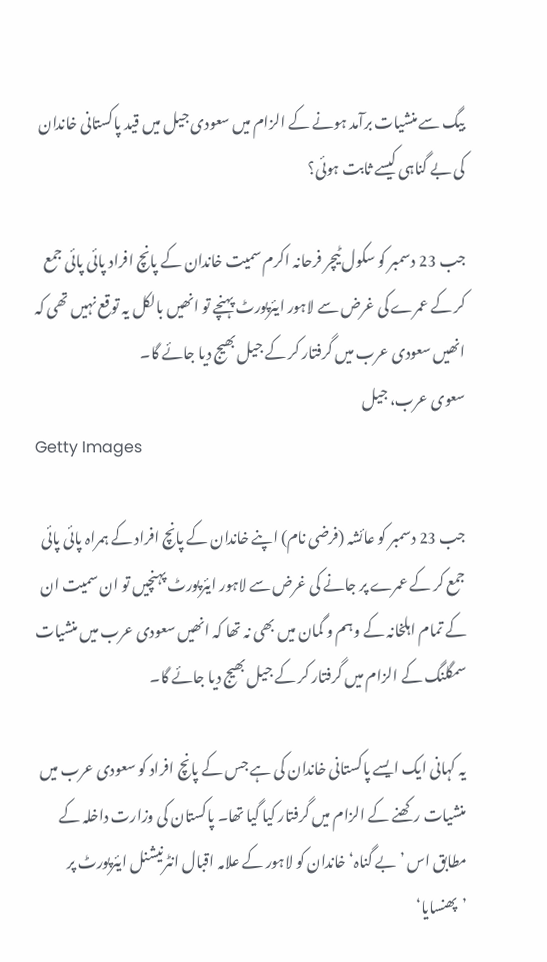بیگ سے منشیات برآمد ہونے کے الزام میں سعودی جیل میں قید پاکستانی خاندان کی بے گناہی کیسے ثابت ہوئی؟

جب 23 دسمبر کو سکول ٹیچر فرحانہ اکرم سمیت خاندان کے پانچ افراد پائی پائی جمع کر کے عمرے کی غرض سے لاہور ایئرپورٹ پہنچے تو انھیں بالکل یہ توقع نہیں تھی کہ انھیں سعودی عرب میں گرفتار کر کے جیل بھیج دیا جائے گا۔
سعوی عرب، جیل
Getty Images

جب 23 دسمبر کو عائشہ (فرضی نام) اپنے خاندان کے پانچ افراد کے ہمراہ پائی پائی جمع کر کے عمرے پر جانے کی غرض سے لاہور ایئرپورٹ پہنچیں تو ان سمیت ان کے تمام اہلخانہ کے وہم و گمان میں بھی نہ تھا کہ انھیں سعودی عرب میں منشیات سمگلنگ کے الزام میں گرفتار کر کے جیل بھیج دیا جائے گا۔

یہ کہانی ایک ایسے پاکستانی خاندان کی ہے جس کے پانچ افراد کو سعودی عرب میں منشیات رکھنے کے الزام میں گرفتار کیا گیا تھا۔ پاکستان کی وزارت داخلہ کے مطابق اس ’بے گناہ‘ خاندان کو لاہور کے علامہ اقبال انٹرنیشنل ایئرپورٹ پر ’پھنسایا‘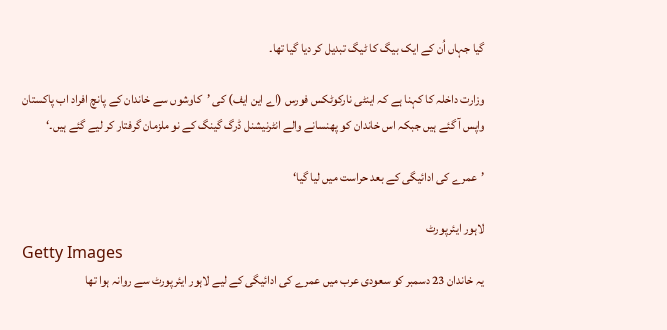گیا جہاں اُن کے ایک بیگ کا ٹیگ تبدیل کر دیا گیا تھا۔

وزارت داخلہ کا کہنا ہے کہ اینٹی نارکوٹکس فورس (اے این ایف) کی ’کاوشوں سے خاندان کے پانچ افراد اب پاکستان واپس آ گئے ہیں جبکہ اس خاندان کو پھنسانے والے انٹرنیشنل ڈرگ گینگ کے نو ملزمان گرفتار کر لیے گئے ہیں۔‘

’عمرے کی ادائیگی کے بعد حراست میں لیا گیا‘

لاہور ایئرپورٹ
Getty Images
یہ خاندان 23 دسمبر کو سعودی عرب میں عمرے کی ادائیگی کے لیے لاہور ایئرپورٹ سے روانہ ہوا تھا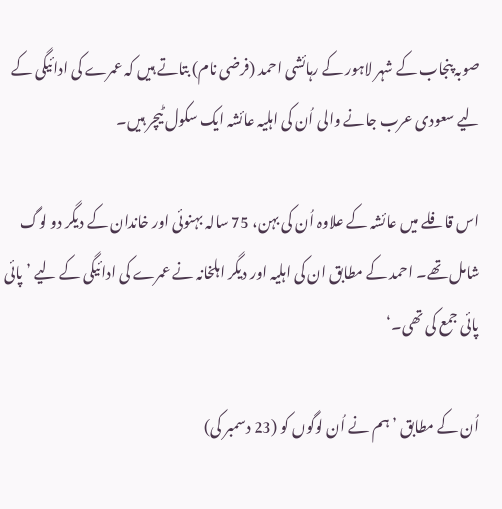صوبہ پنجاب کے شہر لاہور کے رہائشی احمد (فرضی نام) بتاتے ہیں کہ عمرے کی ادائیگی کے لیے سعودی عرب جانے والی اُن کی اہلیہ عائشہ ایک سکول ٹیچر ہیں۔

اس قافلے میں عائشہ کے علاوہ اُن کی بہن، 75 سالہ بہنوئی اور خاندان کے دیگر دو لوگ شامل تھے۔ احمد کے مطابق ان کی اہلیہ اور دیگر اہلخانہ نے عمرے کی ادائیگی کے لیے ’پائی پائی جمع کی تھی۔‘

اُن کے مطابق ’ہم نے اُن لوگوں کو (23 دسمبر کی)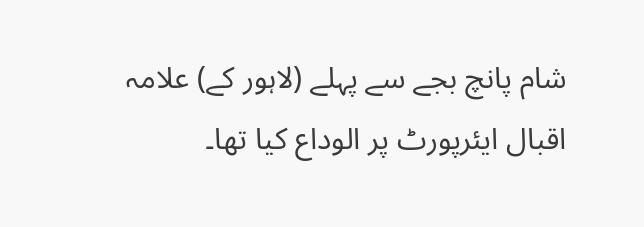شام پانچ بجے سے پہلے (لاہور کے) علامہ اقبال ایئرپورٹ پر الوداع کیا تھا۔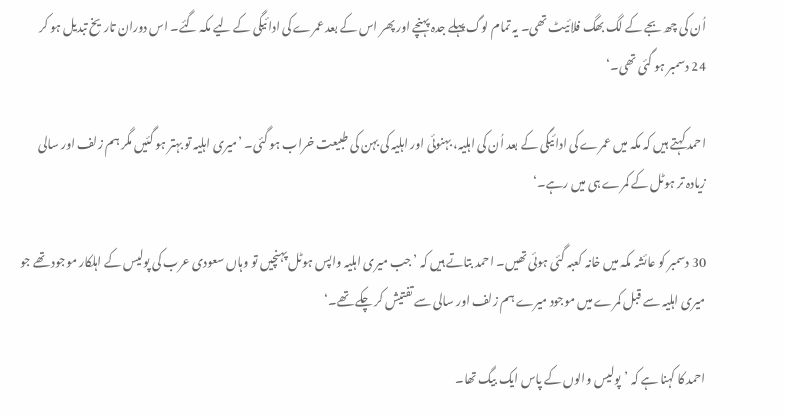اُن کی چھ بجے کے لگ بھگ فلائیٹ تھی۔ یہ تمام لوگ پہلے جدہ پہنچے اور پھر اس کے بعد عمرے کی ادائیگی کے لیے مکہ گئے۔ اس دوران تاریخ تبدیل ہو کر 24 دسمبر ہو گئی تھی۔‘

احمد کہتے ہیں کہ مکہ میں عمرے کی ادائیگی کے بعد اُن کی اہلیہ، بہنوئی اور اہلیہ کی بہن کی طبیعت خراب ہو گئی۔ ’میری اہلیہ تو بہتر ہو گئیں مگر ہم زلف اور سالی زیادہ تر ہوٹل کے کمرے ہی میں رہے۔‘

30 دسمبر کو عائشہ مکہ میں خانہ کعبہ گئی ہوئی تھیں۔ احمد بتاتے ہیں کہ ’جب میری اہلیہ واپس ہوٹل پہنچیں تو وہاں سعودی عرب کی پولیس کے اہلکار موجود تھے جو میری اہلیہ سے قبل کمرے میں موجود میرے ہم زلف اور سالی سے تفتیش کر چکے تھے۔‘

احمد کا کہنا ہے کہ ’پولیس والوں کے پاس ایک بیگ تھا۔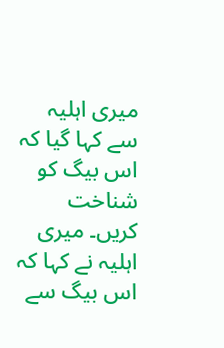میری اہلیہ سے کہا گیا کہ اس بیگ کو شناخت کریں۔ میری اہلیہ نے کہا کہ اس بیگ سے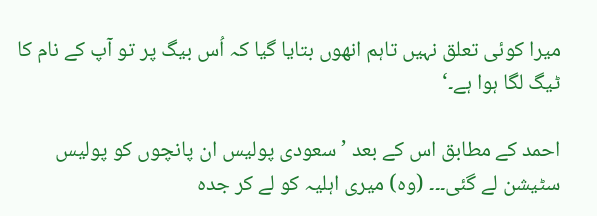میرا کوئی تعلق نہیں تاہم انھوں بتایا گیا کہ اُس بیگ پر تو آپ کے نام کا ٹیگ لگا ہوا ہے۔‘

احمد کے مطابق اس کے بعد ’سعودی پولیس ان پانچوں کو پولیس سٹیشن لے گئی۔۔۔ (وہ) میری اہلیہ کو لے کر جدہ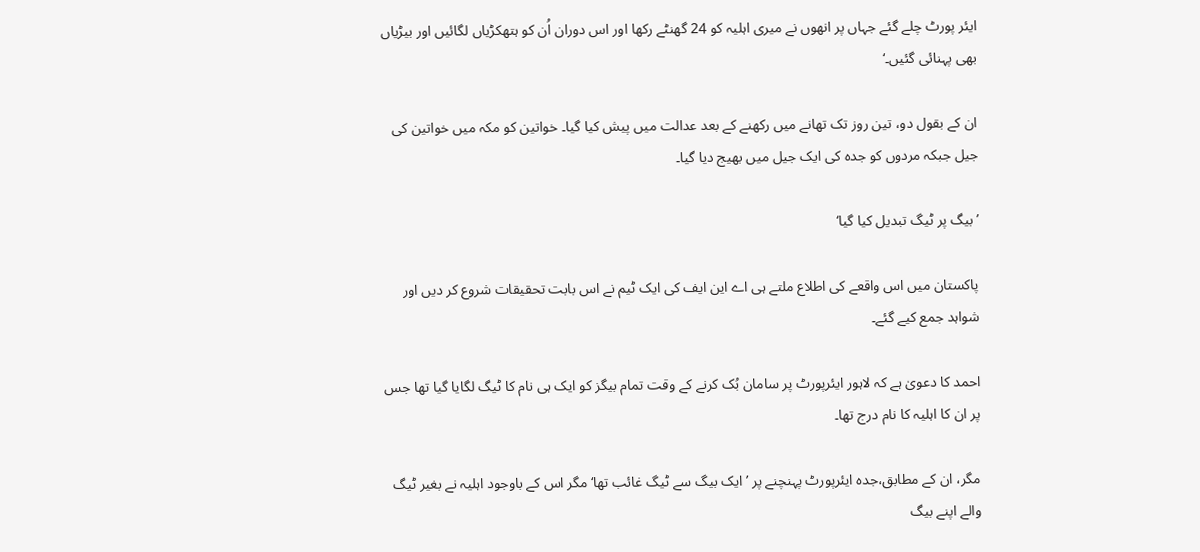ایئر پورٹ چلے گئے جہاں پر انھوں نے میری اہلیہ کو 24 گھنٹے رکھا اور اس دوران اُن کو ہتھکڑیاں لگائیں اور بیڑیاں بھی پہنائی گئیں۔‘

ان کے بقول دو، تین روز تک تھانے میں رکھنے کے بعد عدالت میں پیش کیا گیا۔ خواتین کو مکہ میں خواتین کی جیل جبکہ مردوں کو جدہ کی ایک جیل میں بھیج دیا گیا۔

’بیگ پر ٹیگ تبدیل کیا گیا‘

پاکستان میں اس واقعے کی اطلاع ملتے ہی اے این ایف کی ایک ٹیم نے اس بابت تحقیقات شروع کر دیں اور شواہد جمع کیے گئے۔

احمد کا دعویٰ ہے کہ لاہور ایئرپورٹ پر سامان بُک کرنے کے وقت تمام بیگز کو ایک ہی نام کا ٹیگ لگایا گیا تھا جس پر ان کا اہلیہ کا نام درج تھا۔

مگر، ان کے مطابق،جدہ ایئرپورٹ پہنچنے پر ’ایک بیگ سے ٹیگ غائب تھا‘ مگر اس کے باوجود اہلیہ نے بغیر ٹیگ والے اپنے بیگ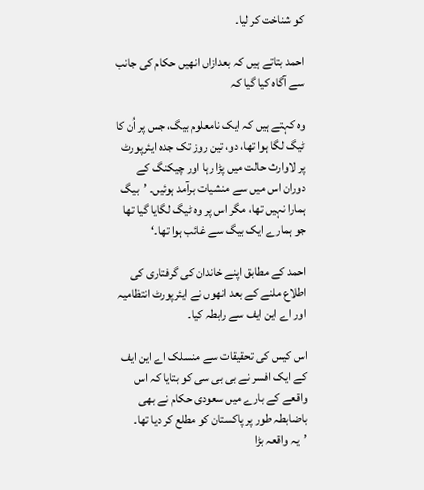کو شناخت کر لیا۔

احمد بتاتے ہیں کہ بعدازاں انھیں حکام کی جانب سے آگاہ کیا گیا کہ

وہ کہتے ہیں کہ ایک نامعلوم بیگ، جس پر اُن کا ٹیگ لگا ہوا تھا، دو، تین روز تک جدہ ایئرپورٹ پر لاوارث حالت میں پڑا رہا اور چیکنگ کے دوران اس میں سے منشیات برآمد ہوئیں۔ ’بیگ ہمارا نہیں تھا، مگر اس پر وہ ٹیگ لگایا گیا تھا جو ہمارے ایک بیگ سے غائب ہوا تھا۔‘

احمد کے مطابق اپنے خاندان کی گرفتاری کی اطلاع ملنے کے بعد انھوں نے ایئرپورٹ انتظامیہ اور اے این ایف سے رابطہ کیا۔

اس کیس کی تحقیقات سے منسلک اے این ایف کے ایک افسر نے بی بی سی کو بتایا کہ اس واقعے کے بارے میں سعودی حکام نے بھی باضابطہ طور پر پاکستان کو مطلع کر دیا تھا۔ ’یہ واقعہ بڑا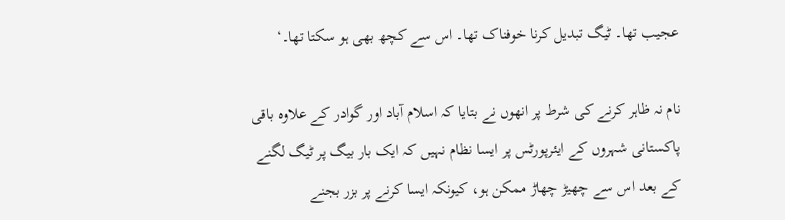عجیب تھا۔ ٹیگ تبدیل کرنا خوفناک تھا۔ اس سے کچھ بھی ہو سکتا تھا۔‘

نام نہ ظاہر کرنے کی شرط پر انھوں نے بتایا کہ اسلام آباد اور گوادر کے علاوہ باقی پاکستانی شہروں کے ایئرپورٹس پر ایسا نظام نہیں کہ ایک بار بیگ پر ٹیگ لگنے کے بعد اس سے چھیڑ چھاڑ ممکن ہو، کیونکہ ایسا کرنے پر بزر بجنے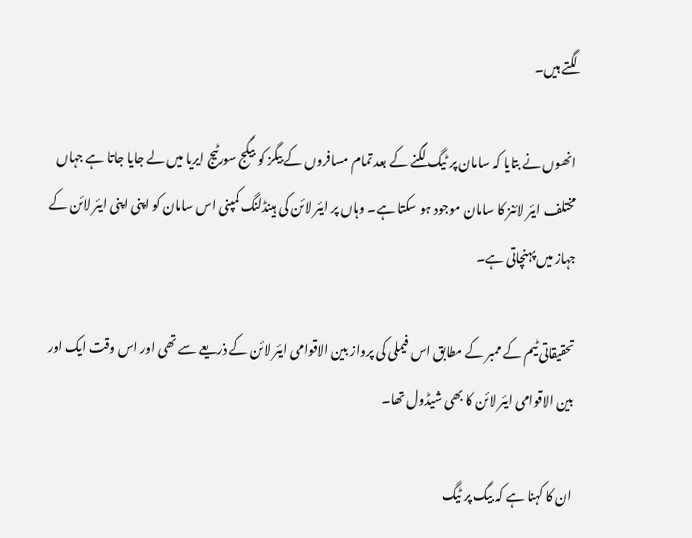لگتے ہیں۔

انھوں نے بتایا کہ سامان پر ٹیگ لگنے کے بعد تمام مسافروں کے بیگز کو بیگج سورٹیج ایریا میں لے جایا جاتا ہے جہاں مختلف ایئر لائنز کا سامان موجود ہو سکتا ہے۔ وہاں پر ایئر لائن کی ہینڈلنگ کمپنی اس سامان کو اپنی اپنی ایئر لائن کے جہاز میں پہنچاتی ہے۔

تحقیقاتی ٹیم کے ممبر کے مطابق اس فیملی کی پرواز بین الاقوامی ایئر لائن کے ذریعے سے تھی اور اس وقت ایک اور بین الاقوامی ایئر لائن کا بھی شیڈول تھا۔

ان کا کہنا ہے کہ بیگ پر ٹیگ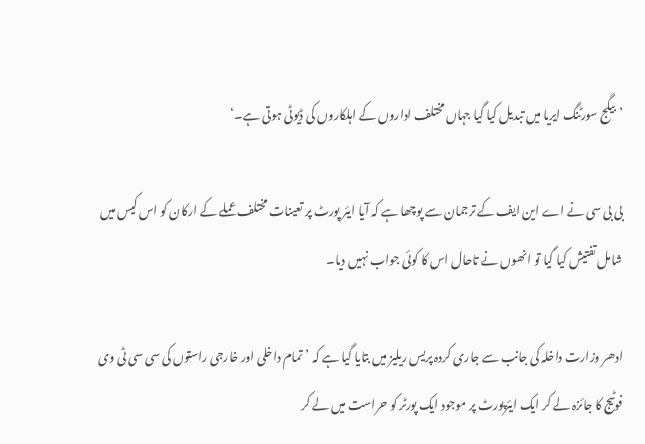’بیگج سورٹنگ ایریا میں تبدیل کیا گیا جہاں مختلف اداروں کے اہلکاروں کی ڈیوٹی ہوتی ہے۔‘

بی بی سی نے اے این ایف کے ترجمان سے پوچھا ہے کہ آیا ایئر پورٹ پر تعینات مختلف عملے کے ارکان کو اس کیس میں شامل تفتیش کیا گیا تو انھوں نے تاحال اس کا کوئی جواب نہیں دیا۔

ادھر وزارت داخلہ کی جانب سے جاری کردہ پریس ریلیز میں بتایا گیا ہے کہ ’تمام داخلی اور خارجی راستوں کی سی سی ٹی وی فوٹیج کا جائزہ لے کر ایک ایئرپورٹ پر موجود ایک پورٹر کو حراست میں لے کر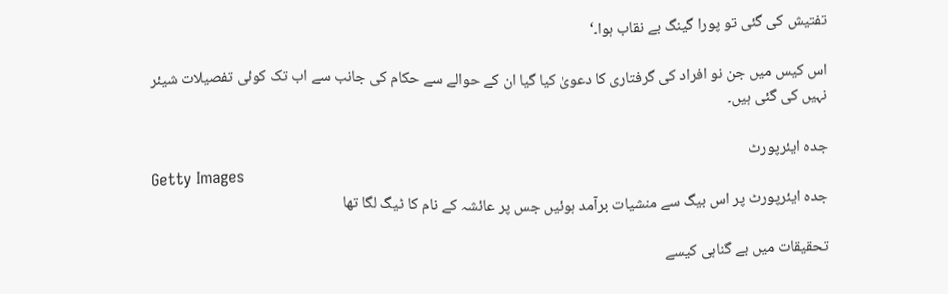تفتیش کی گئی تو پورا گینگ بے نقاب ہوا۔‘

اس کیس میں جن نو افراد کی گرفتاری کا دعویٰ کیا گیا ان کے حوالے سے حکام کی جانب سے اب تک کوئی تفصیلات شیئر نہیں کی گئی ہیں۔

جدہ ایئرپورٹ
Getty Images
جدہ ایئرپورٹ پر اس بیگ سے منشیات برآمد ہوئیں جس پر عائشہ کے نام کا ٹیگ لگا تھا

تحقیقات میں بے گناہی کیسے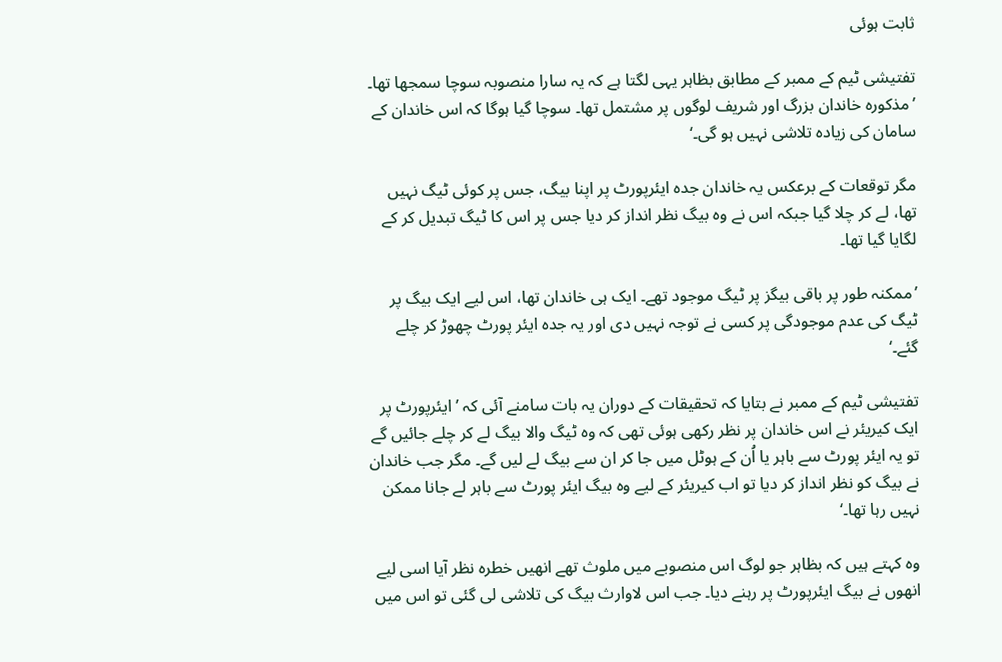ثابت ہوئی

تفتیشی ٹیم کے ممبر کے مطابق بظاہر یہی لگتا ہے کہ یہ سارا منصوبہ سوچا سمجھا تھا۔ ’مذکورہ خاندان بزرگ اور شریف لوگوں پر مشتمل تھا۔ سوچا گیا ہوگا کہ اس خاندان کے سامان کی زیادہ تلاشی نہیں ہو گی۔‘

مگر توقعات کے برعکس یہ خاندان جدہ ایئرپورٹ پر اپنا بیگ، جس پر کوئی ٹیگ نہیں تھا، لے کر چلا گیا جبکہ اس نے وہ بیگ نظر انداز کر دیا جس پر اس کا ٹیگ تبدیل کر کے لگایا گیا تھا۔

’ممکنہ طور پر باقی بیگز پر ٹیگ موجود تھے۔ ایک ہی خاندان تھا، اس لیے ایک بیگ پر ٹیگ کی عدم موجودگی پر کسی نے توجہ نہیں دی اور یہ جدہ ایئر پورٹ چھوڑ کر چلے گئے۔‘

تفتیشی ٹیم کے ممبر نے بتایا کہ تحقیقات کے دوران یہ بات سامنے آئی کہ ’ایئرپورٹ پر ایک کیریئر نے اس خاندان پر نظر رکھی ہوئی تھی کہ وہ ٹیگ والا بیگ لے کر چلے جائیں گے تو یہ ایئر پورٹ سے باہر یا اُن کے ہوٹل میں جا کر ان سے بیگ لے لیں گے۔ مگر جب خاندان نے بیگ کو نظر انداز کر دیا تو اب کیریئر کے لیے وہ بیگ ایئر پورٹ سے باہر لے جانا ممکن نہیں رہا تھا۔‘

وہ کہتے ہیں کہ بظاہر جو لوگ اس منصوبے میں ملوث تھے انھیں خطرہ نظر آیا اسی لیے انھوں نے بیگ ایئرپورٹ پر رہنے دیا۔ جب اس لاوارث بیگ کی تلاشی لی گئی تو اس میں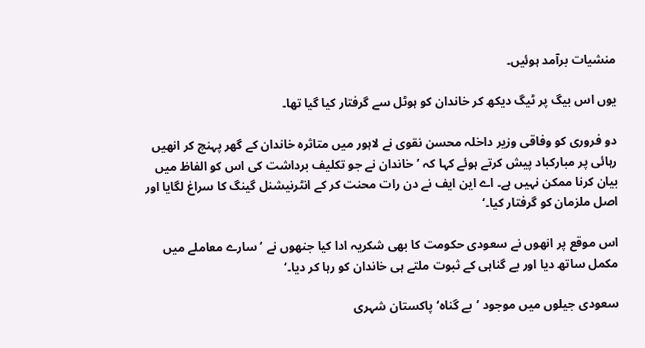منشیات برآمد ہوئیں۔

یوں اس بیگ پر ٹیگ دیکھ کر خاندان کو ہوٹل سے گرفتار کیا گیا تھا۔

دو فروری کو وفاقی وزیر داخلہ محسن نقوی نے لاہور میں متاثرہ خاندان کے گھر پہنچ کر انھیں رہائی پر مبارکباد پیش کرتے ہوئے کہا کہ ’خاندان نے جو تکلیف برداشت کی اس کو الفاظ میں بیان کرنا ممکن نہیں ہے۔ اے این ایف نے دن رات محنت کر کے انٹرنیشنل گینگ کا سراغ لگایا اور اصل ملزمان کو گرفتار کیا۔‘

اس موقع پر انھوں نے سعودی حکومت کا بھی شکریہ ادا کیا جنھوں نے ’سارے معاملے میں مکمل ساتھ دیا اور بے گناہی کے ثبوت ملتے ہی خاندان کو رہا کر دیا۔‘

سعودی جیلوں میں موجود ’بے گناہ‘ پاکستان شہری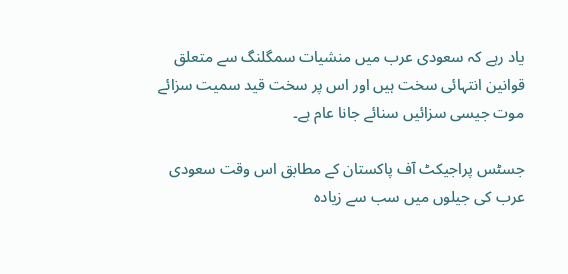یاد رہے کہ سعودی عرب میں منشیات سمگلنگ سے متعلق قوانین انتہائی سخت ہیں اور اس پر سخت قید سمیت سزائے موت جیسی سزائیں سنائے جانا عام ہے۔

جسٹس پراجیکٹ آف پاکستان کے مطابق اس وقت سعودی عرب کی جیلوں میں سب سے زیادہ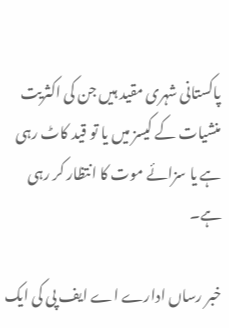پاکستانی شہری مقید ہیں جن کی اکثریت منشیات کے کیسز میں یا تو قید کاٹ رہی ہے یا سزائے موت کا انتظار کر رہی ہے۔

خبر رساں ادارے اے ایف پی کی ایک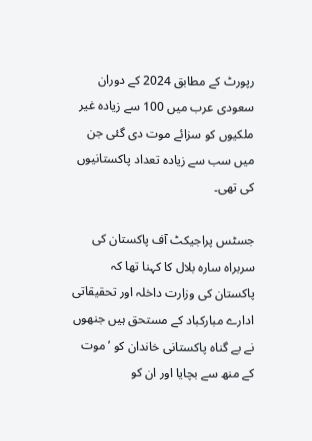رپورٹ کے مطابق 2024 کے دوران سعودی عرب میں 100 سے زیادہ غیر ملکیوں کو سزائے موت دی گئی جن میں سب سے زیادہ تعداد پاکستانیوں کی تھی۔

جسٹس پراجیکٹ آف پاکستان کی سربراہ سارہ بلال کا کہنا تھا کہ پاکستان کی وزارت داخلہ اور تحقیقاتی ادارے مبارکباد کے مستحق ہیں جنھوں نے بے گناہ پاکستانی خاندان کو ’موت کے منھ سے بچایا اور ان کو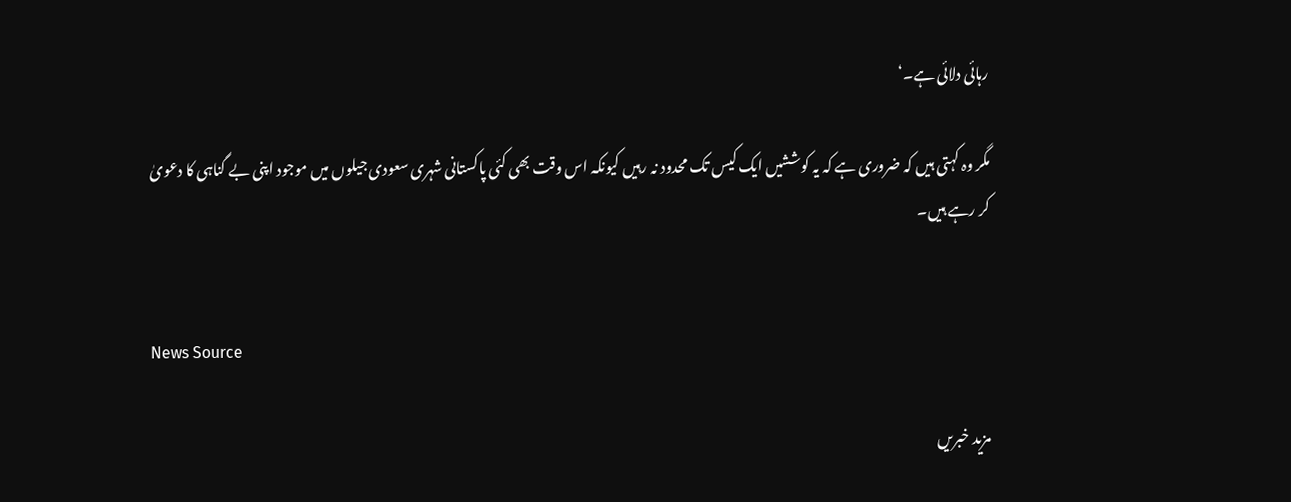رہائی دلائی ہے۔‘

مگر وہ کہتی ہیں کہ ضروری ہے کہ یہ کوششیں ایک کیس تک محدود نہ رہیں کیونکہ اس وقت بھی کئی پاکستانی شہری سعودی جیلوں میں موجود اپنی بے گناہی کا دعویٰ کر رہے ہیں۔


News Source

مزید خبریں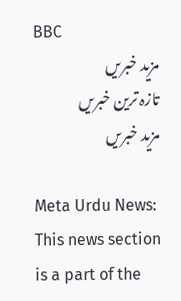BBC
مزید خبریں
تازہ ترین خبریں
مزید خبریں

Meta Urdu News: This news section is a part of the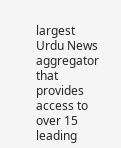largest Urdu News aggregator that provides access to over 15 leading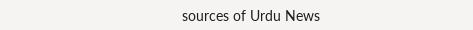sources of Urdu News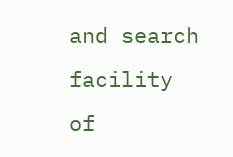and search facility of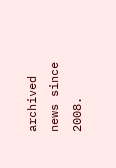archived news since 2008.